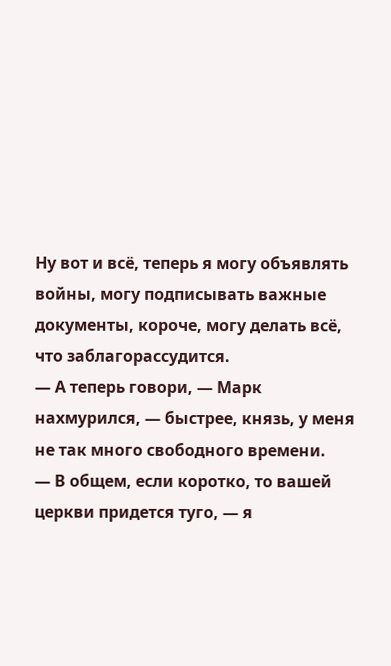Ну вот и всё, теперь я могу объявлять войны, могу подписывать важные документы, короче, могу делать всё, что заблагорассудится.
— А теперь говори, — Марк нахмурился, — быстрее, князь, у меня не так много свободного времени.
— В общем, если коротко, то вашей церкви придется туго, — я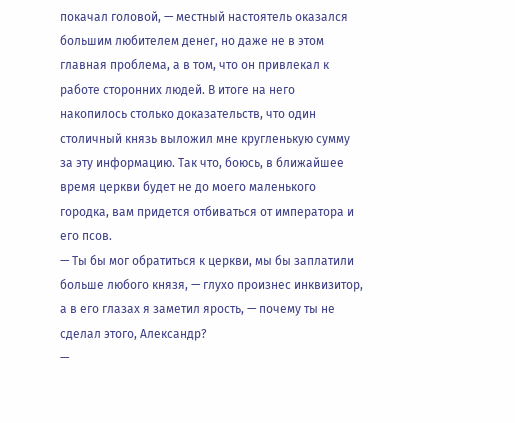покачал головой, — местный настоятель оказался большим любителем денег, но даже не в этом главная проблема, а в том, что он привлекал к работе сторонних людей. В итоге на него накопилось столько доказательств, что один столичный князь выложил мне кругленькую сумму за эту информацию. Так что, боюсь, в ближайшее время церкви будет не до моего маленького городка, вам придется отбиваться от императора и его псов.
— Ты бы мог обратиться к церкви, мы бы заплатили больше любого князя, — глухо произнес инквизитор, а в его глазах я заметил ярость, — почему ты не сделал этого, Александр?
—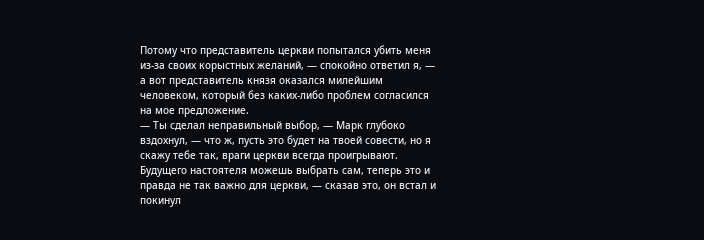Потому что представитель церкви попытался убить меня из-за своих корыстных желаний, — спокойно ответил я, — а вот представитель князя оказался милейшим человеком, который без каких-либо проблем согласился на мое предложение.
— Ты сделал неправильный выбор, — Марк глубоко вздохнул, — что ж, пусть это будет на твоей совести, но я скажу тебе так, враги церкви всегда проигрывают. Будущего настоятеля можешь выбрать сам, теперь это и правда не так важно для церкви, — сказав это, он встал и покинул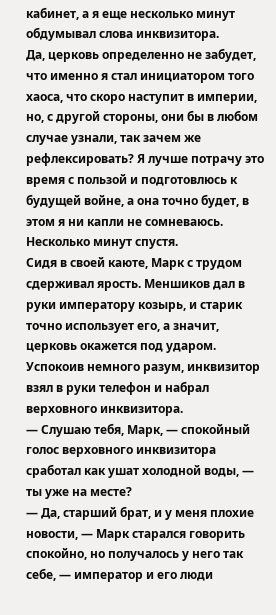кабинет, а я еще несколько минут обдумывал слова инквизитора.
Да, церковь определенно не забудет, что именно я стал инициатором того хаоса, что скоро наступит в империи, но, с другой стороны, они бы в любом случае узнали, так зачем же рефлексировать? Я лучше потрачу это время с пользой и подготовлюсь к будущей войне, а она точно будет, в этом я ни капли не сомневаюсь.
Несколько минут спустя.
Сидя в своей каюте, Марк с трудом сдерживал ярость. Меншиков дал в руки императору козырь, и старик точно использует его, а значит, церковь окажется под ударом. Успокоив немного разум, инквизитор взял в руки телефон и набрал верховного инквизитора.
— Слушаю тебя, Марк, — спокойный голос верховного инквизитора сработал как ушат холодной воды, — ты уже на месте?
— Да, старший брат, и у меня плохие новости, — Марк старался говорить спокойно, но получалось у него так себе, — император и его люди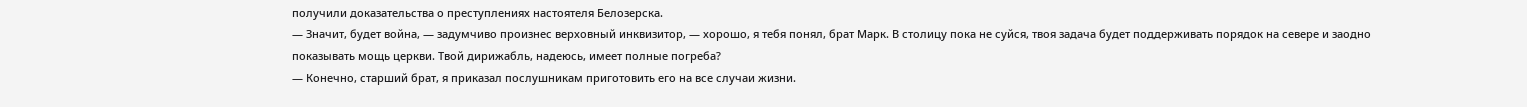получили доказательства о преступлениях настоятеля Белозерска.
— Значит, будет война, — задумчиво произнес верховный инквизитор, — хорошо, я тебя понял, брат Марк. В столицу пока не суйся, твоя задача будет поддерживать порядок на севере и заодно показывать мощь церкви. Твой дирижабль, надеюсь, имеет полные погреба?
— Конечно, старший брат, я приказал послушникам приготовить его на все случаи жизни.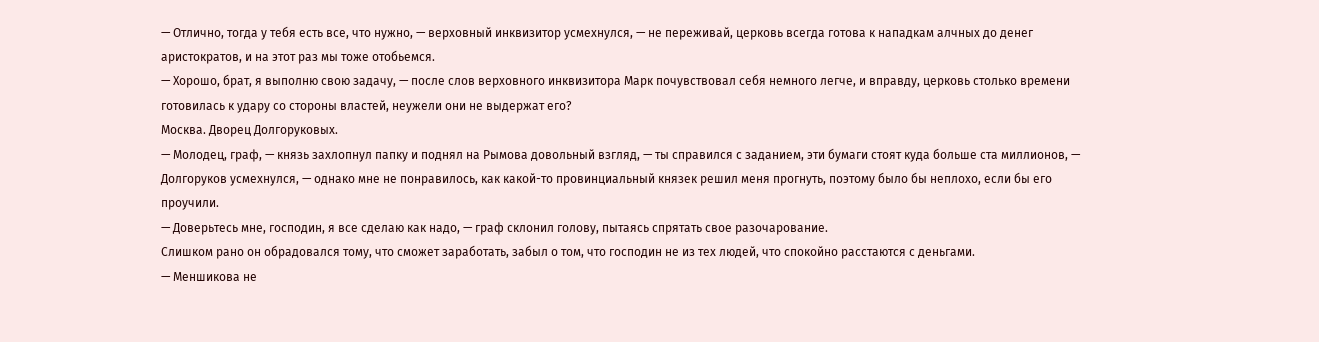— Отлично, тогда у тебя есть все, что нужно, — верховный инквизитор усмехнулся, — не переживай, церковь всегда готова к нападкам алчных до денег аристократов, и на этот раз мы тоже отобьемся.
— Хорошо, брат, я выполню свою задачу, — после слов верховного инквизитора Марк почувствовал себя немного легче, и вправду, церковь столько времени готовилась к удару со стороны властей, неужели они не выдержат его?
Москва. Дворец Долгоруковых.
— Молодец, граф, — князь захлопнул папку и поднял на Рымова довольный взгляд, — ты справился с заданием, эти бумаги стоят куда больше ста миллионов, — Долгоруков усмехнулся, — однако мне не понравилось, как какой-то провинциальный князек решил меня прогнуть, поэтому было бы неплохо, если бы его проучили.
— Доверьтесь мне, господин, я все сделаю как надо, — граф склонил голову, пытаясь спрятать свое разочарование.
Слишком рано он обрадовался тому, что сможет заработать, забыл о том, что господин не из тех людей, что спокойно расстаются с деньгами.
— Меншикова не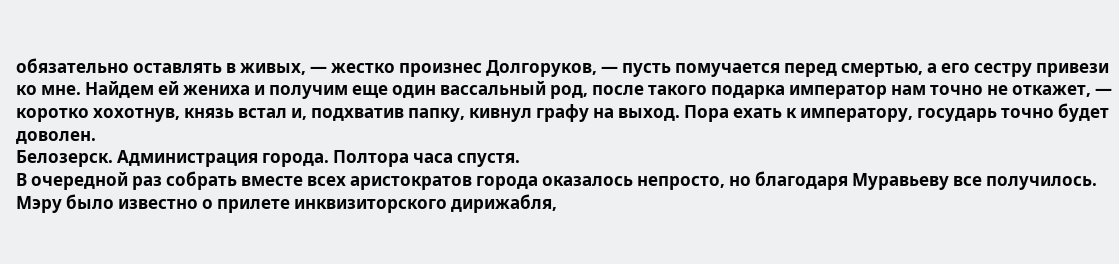обязательно оставлять в живых, — жестко произнес Долгоруков, — пусть помучается перед смертью, а его сестру привези ко мне. Найдем ей жениха и получим еще один вассальный род, после такого подарка император нам точно не откажет, — коротко хохотнув, князь встал и, подхватив папку, кивнул графу на выход. Пора ехать к императору, государь точно будет доволен.
Белозерск. Администрация города. Полтора часа спустя.
В очередной раз собрать вместе всех аристократов города оказалось непросто, но благодаря Муравьеву все получилось. Мэру было известно о прилете инквизиторского дирижабля,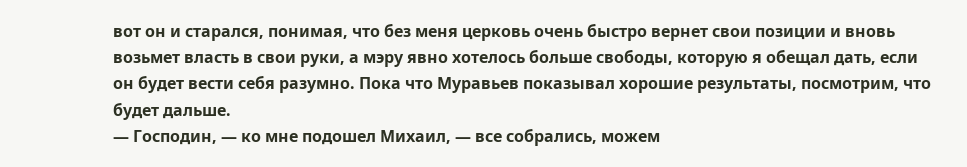вот он и старался, понимая, что без меня церковь очень быстро вернет свои позиции и вновь возьмет власть в свои руки, а мэру явно хотелось больше свободы, которую я обещал дать, если он будет вести себя разумно. Пока что Муравьев показывал хорошие результаты, посмотрим, что будет дальше.
— Господин, — ко мне подошел Михаил, — все собрались, можем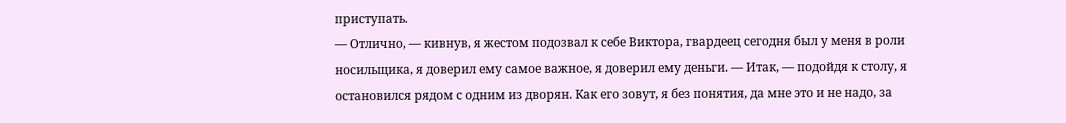приступать.
— Отлично, — кивнув, я жестом подозвал к себе Виктора, гвардеец сегодня был у меня в роли носильщика, я доверил ему самое важное, я доверил ему деньги. — Итак, — подойдя к столу, я остановился рядом с одним из дворян. Как его зовут, я без понятия, да мне это и не надо, за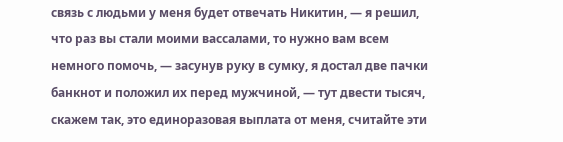связь с людьми у меня будет отвечать Никитин, — я решил, что раз вы стали моими вассалами, то нужно вам всем немного помочь, — засунув руку в сумку, я достал две пачки банкнот и положил их перед мужчиной, — тут двести тысяч, скажем так, это единоразовая выплата от меня, считайте эти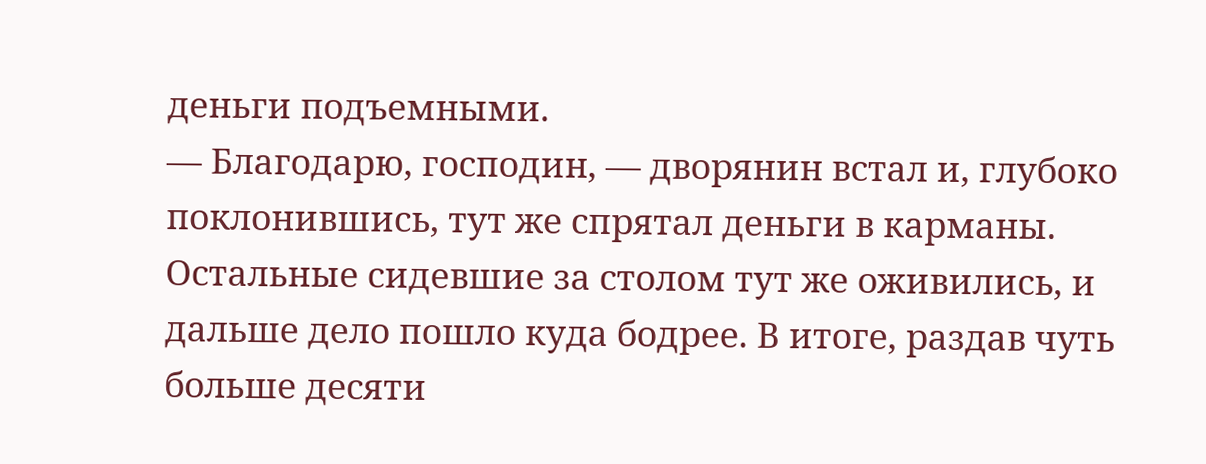деньги подъемными.
— Благодарю, господин, — дворянин встал и, глубоко поклонившись, тут же спрятал деньги в карманы.
Остальные сидевшие за столом тут же оживились, и дальше дело пошло куда бодрее. В итоге, раздав чуть больше десяти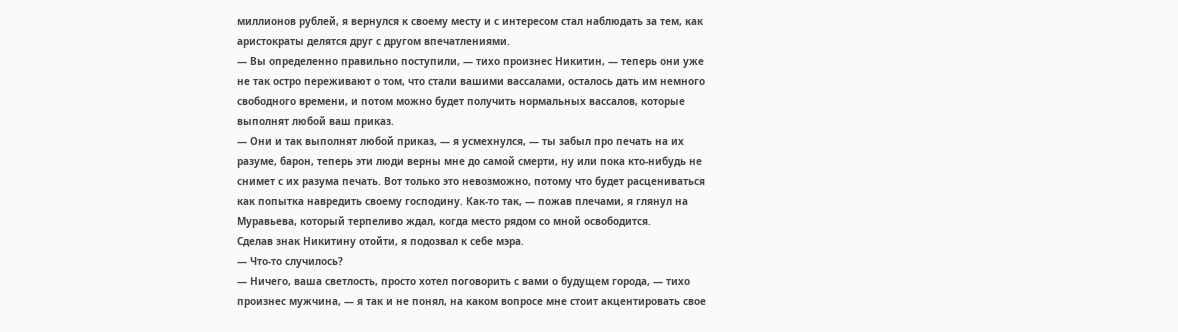миллионов рублей, я вернулся к своему месту и с интересом стал наблюдать за тем, как аристократы делятся друг с другом впечатлениями.
— Вы определенно правильно поступили, — тихо произнес Никитин, — теперь они уже не так остро переживают о том, что стали вашими вассалами, осталось дать им немного свободного времени, и потом можно будет получить нормальных вассалов, которые выполнят любой ваш приказ.
— Они и так выполнят любой приказ, — я усмехнулся, — ты забыл про печать на их разуме, барон, теперь эти люди верны мне до самой смерти, ну или пока кто-нибудь не снимет с их разума печать. Вот только это невозможно, потому что будет расцениваться как попытка навредить своему господину. Как-то так, — пожав плечами, я глянул на Муравьева, который терпеливо ждал, когда место рядом со мной освободится.
Сделав знак Никитину отойти, я подозвал к себе мэра.
— Что-то случилось?
— Ничего, ваша светлость, просто хотел поговорить с вами о будущем города, — тихо произнес мужчина, — я так и не понял, на каком вопросе мне стоит акцентировать свое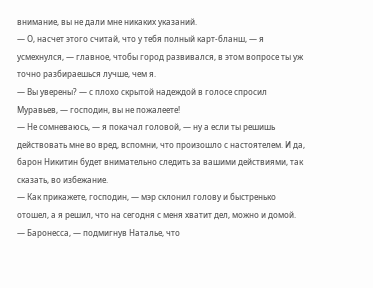внимание, вы не дали мне никаких указаний.
— О, насчет этого считай, что у тебя полный карт-бланш, — я усмехнулся, — главное, чтобы город развивался, в этом вопросе ты уж точно разбираешься лучше, чем я.
— Вы уверены? — с плохо скрытой надеждой в голосе спросил Муравьев, — господин, вы не пожалеете!
— Не сомневаюсь, — я покачал головой, — ну а если ты решишь действовать мне во вред, вспомни, что произошло с настоятелем. И да, барон Никитин будет внимательно следить за вашими действиями, так сказать, во избежание.
— Как прикажете, господин, — мэр склонил голову и быстренько отошел, а я решил, что на сегодня с меня хватит дел, можно и домой.
— Баронесса, — подмигнув Наталье, что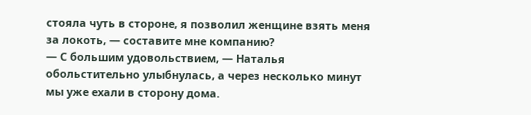стояла чуть в стороне, я позволил женщине взять меня за локоть, — составите мне компанию?
— С большим удовольствием, — Наталья обольстительно улыбнулась, а через несколько минут мы уже ехали в сторону дома.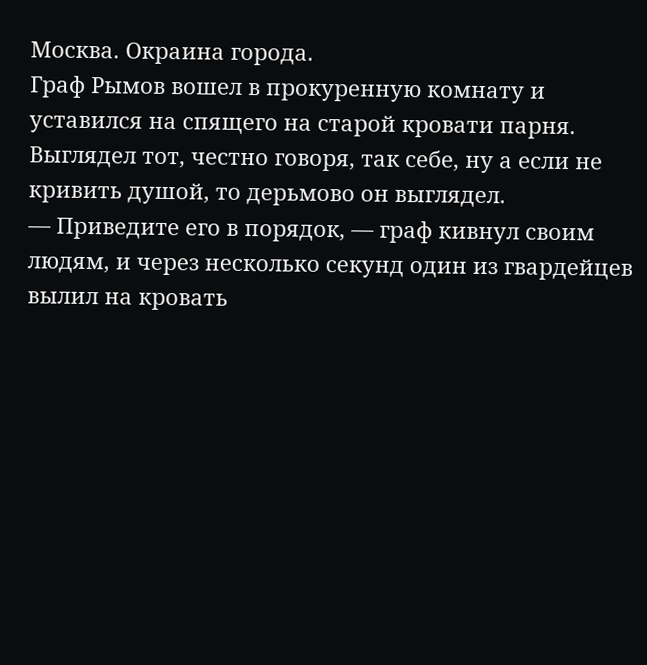Москва. Окраина города.
Граф Рымов вошел в прокуренную комнату и уставился на спящего на старой кровати парня. Выглядел тот, честно говоря, так себе, ну а если не кривить душой, то дерьмово он выглядел.
— Приведите его в порядок, — граф кивнул своим людям, и через несколько секунд один из гвардейцев вылил на кровать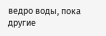ведро воды, пока другие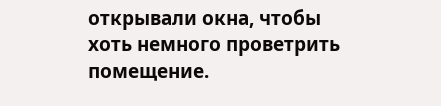открывали окна, чтобы хоть немного проветрить помещение.